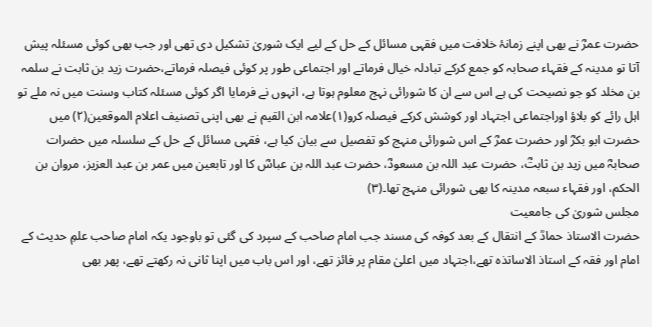حضرت عمرؓ نے بھی اپنے زمانۂ خلافت میں فقہی مسائل کے حل کے لیے ایک شوریٰ تشکیل دی تھی اور جب بھی کوئی مسئلہ پیش آتا تو مدینہ کے فقہاء صحابہ کو جمع کرکے تبادلہ خیال فرماتے اور اجتماعی طور پر کوئی فیصلہ فرماتے،حضرت زید بن ثابت نے سلمہ بن مخلد کو جو نصیحت کی ہے اس سے ان کا شورائی نہج معلوم ہوتا ہے، انہوں نے فرمایا اگر کوئی مسئلہ کتاب وسنت میں نہ ملے تو اہل رائے کو بلاؤ اوراجتماعی اجتہاد اور کوشش کرکے فیصلہ کرو(۱)علامہ ابن القیم نے بھی اپنی تصنیف اعلام الموقعین(۲) میں حضرت ابو بکرؓ اور حضرت عمرؓ کے اس شورائی منہج کو تفصیل سے بیان کیا ہے، فقہی مسائل کے حل کے سلسلہ میں حضرات صحابہؓ میں زید بن ثابتؓ، حضرت عبد اللہ بن مسعودؓ، حضرت عبد اللہ بن عباسؓ کا اور تابعین میں عمر بن عبد العزیز، مروان بن الحکم، اور فقہاء سبعہ مدینہ کا بھی شورائی منہج تھا۔(۳)
مجلس شوریٰ کی جامعیت
حضرت الاستاذ حمادؒ کے انتقال کے بعد کوفہ کی مسند جب امام صاحب کے سپرد کی گئی تو باوجود یکہ امام صاحب علمِ حدیث کے امام اور فقہ کے استاذ الاساتذہ تھے،اجتہاد میں اعلیٰ مقام پر فائز تھے، اور اس باب میں اپنا ثانی نہ رکھتے تھے، پھر بھی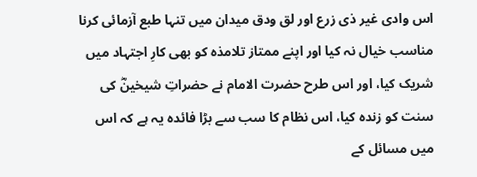اس وادی غیر ذی زرع اور لق ودق میدان میں تنہا طبع آزمائی کرنا مناسب خیال نہ کیا اور اپنے ممتاز تلامذہ کو بھی کارِ اجتہاد میں شریک کیا، اور اس طرح حضرت الامام نے حضراتِ شیخینؓ کی سنت کو زندہ کیا، اس نظام کا سب سے بڑا فائدہ یہ ہے کہ اس میں مسائل کے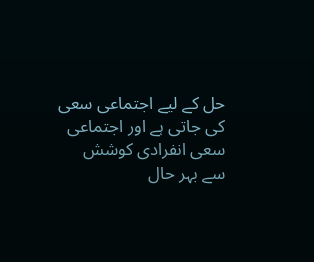حل کے لیے اجتماعی سعی کی جاتی ہے اور اجتماعی سعی انفرادی کوشش سے بہر حال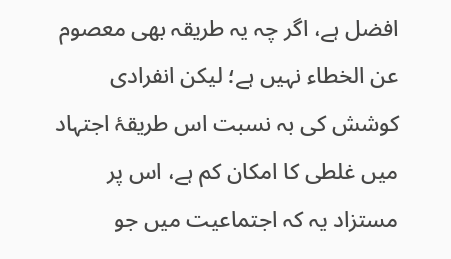افضل ہے، اگر چہ یہ طریقہ بھی معصوم عن الخطاء نہیں ہے؛ لیکن انفرادی کوشش کی بہ نسبت اس طریقۂ اجتہاد میں غلطی کا امکان کم ہے، اس پر مستزاد یہ کہ اجتماعیت میں جو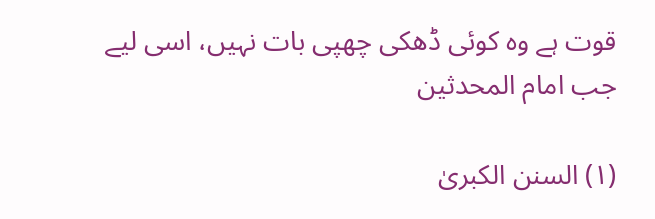قوت ہے وہ کوئی ڈھکی چھپی بات نہیں، اسی لیے جب امام المحدثین

(۱) السنن الکبریٰ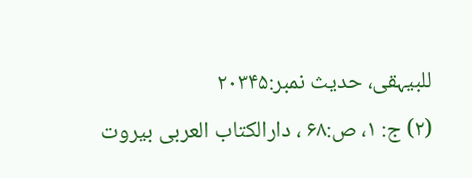للبیہقی، حدیث نمبر:۲۰۳۴۵
(۲) ج: ۱، ص:۶۸ ، دارالکتاب العربی بیروت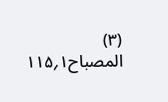(۳) المصباح۱؍۱۱۵